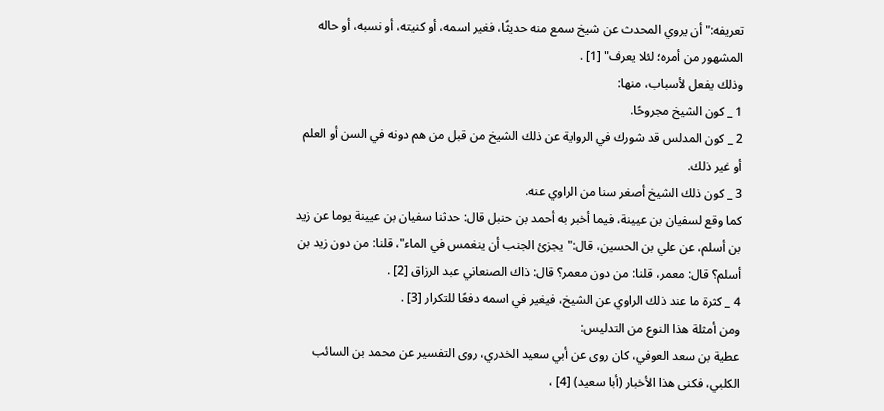تعريفه:"أن يروي المحدث عن شيخ سمع منه حديثًا، فغير اسمه، أو كنيته، أو نسبه، أو حاله المشهور من أمره؛ لئلا يعرف" [1] .
وذلك يفعل لأسباب، منها:
1 _ كون الشيخ مجروحًا.
2 _ كون المدلس قد شورك في الرواية عن ذلك الشيخ من قبل من هم دونه في السن أو العلم أو غير ذلك.
3 _ كون ذلك الشيخ أصغر سنا من الراوي عنه.
كما وقع لسفيان بن عيينة، فيما أخبر به أحمد بن حنبل قال: حدثنا سفيان بن عيينة يوما عن زيد بن أسلم، عن علي بن الحسين، قال:"يجزئ الجنب أن ينغمس في الماء"، قلنا: من دون زيد بن أسلم؟ قال: معمر، قلنا: من دون معمر؟ قال: ذاك الصنعاني عبد الرزاق [2] .
4 _ كثرة ما عند ذلك الراوي عن الشيخ، فيغير في اسمه دفعًا للتكرار [3] .
ومن أمثلة هذا النوع من التدليس:
عطية بن سعد العوفي، كان روى عن أبي سعيد الخدري، روى التفسير عن محمد بن السائب الكلبي، فكنى هذا الأخبار (أبا سعيد) [4] ،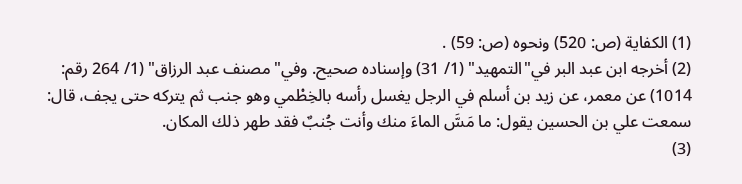(1) الكفاية (ص: 520) ونحوه (ص: 59) .
(2) أخرجه ابن عبد البر في"التمهيد" (1/ 31) وإسناده صحيح. وفي"مصنف عبد الرزاق" (1/ 264 رقم: 1014) عن معمر، عن زيد بن أسلم في الرجل يغسل رأسه بالخِطْمي وهو جنب ثم يتركه حتى يجف، قال: سمعت علي بن الحسين يقول: ما مَسَّ الماءَ منك وأنت جُنبٌ فقد طهر ذلك المكان.
(3)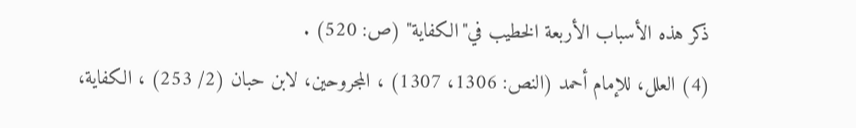ذكر هذه الأسباب الأربعة الخطيب في"الكفاية" (ص: 520) .
(4) العلل، للإمام أحمد (النص: 1306، 1307) ، المجروحين، لابن حبان (2/ 253) ، الكفاية،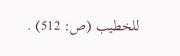للخطيب (ص: 512) .